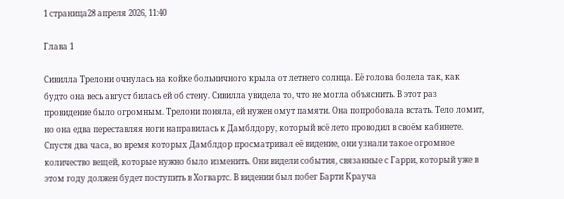1 страница28 апреля 2026, 11:40

Глава 1

Сивилла Трелони очнулась на койке больничного крыла от летнего солнца. Её голова болела так, как будто она весь август билась ей об стену. Сивилла увидела то, что не могла объяснить. В этот раз провидение было огромным. Трелони поняла, ей нужен омут памяти. Она попробовала встать. Тело ломит, но она едва переставляя ноги направилась к Дамблдору, который всё лето проводил в своём кабинете. Спустя два часа, во время которых Дамблдор просматривал её видение, они узнали такое огромное количество вещей, которые нужно было изменить. Они видели события, связанные с Гарри, который уже в этом году должен будет поступить в Хогвартс. В видении был побег Барти Крауча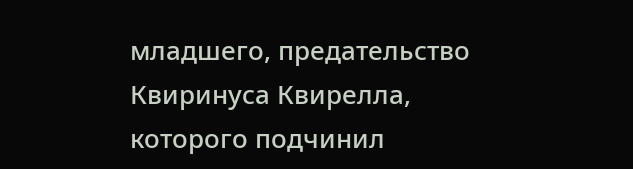младшего, предательство Квиринуса Квирелла, которого подчинил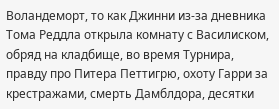Воландеморт, то как Джинни из-за дневника Тома Реддла открыла комнату с Василиском, обряд на кладбище, во время Турнира, правду про Питера Петтигрю, охоту Гарри за крестражами, смерть Дамблдора, десятки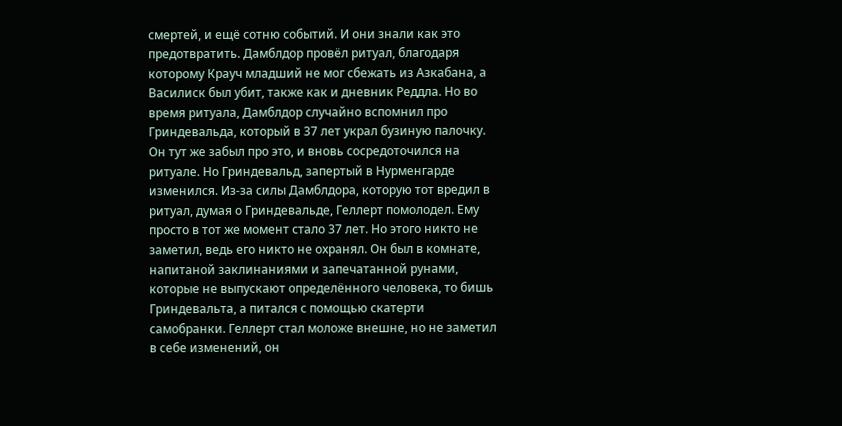смертей, и ещё сотню событий. И они знали как это предотвратить. Дамблдор провёл ритуал, благодаря которому Крауч младший не мог сбежать из Азкабана, а Василиск был убит, также как и дневник Реддла. Но во время ритуала, Дамблдор случайно вспомнил про Гриндевальда, который в 37 лет украл бузиную палочку. Он тут же забыл про это, и вновь сосредоточился на ритуале. Но Гриндевальд, запертый в Нурменгарде изменился. Из-за силы Дамблдора, которую тот вредил в ритуал, думая о Гриндевальде, Геллерт помолодел. Ему просто в тот же момент стало 37 лет. Но этого никто не заметил, ведь его никто не охранял. Он был в комнате, напитаной заклинаниями и запечатанной рунами, которые не выпускают определённого человека, то бишь Гриндевальта, а питался с помощью скатерти самобранки. Геллерт стал моложе внешне, но не заметил в себе изменений, он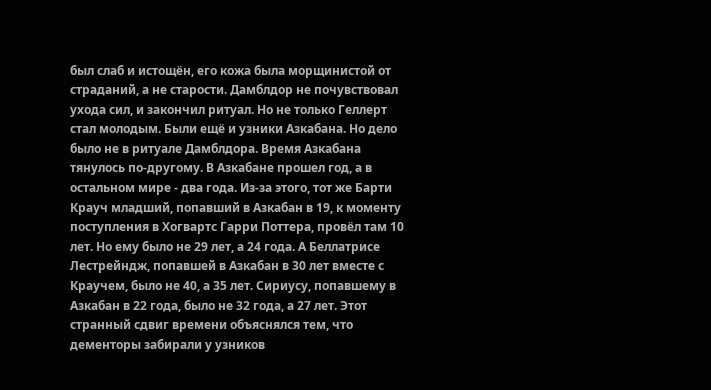был слаб и истощён, его кожа была морщинистой от страданий, а не старости. Дамблдор не почувствовал ухода сил, и закончил ритуал. Но не только Геллерт стал молодым. Были ещё и узники Азкабана. Но дело было не в ритуале Дамблдора. Время Азкабана тянулось по-другому. В Азкабане прошел год, а в остальном мире - два года. Из-за этого, тот же Барти Крауч младший, попавший в Азкабан в 19, к моменту поступления в Хогвартс Гарри Поттера, провёл там 10 лет. Но ему было не 29 лет, а 24 года. А Беллатрисе Лестрейндж, попавшей в Азкабан в 30 лет вместе с Краучем, было не 40, а 35 лет. Сириусу, попавшему в Азкабан в 22 года, было не 32 года, а 27 лет. Этот странный сдвиг времени объяснялся тем, что дементоры забирали у узников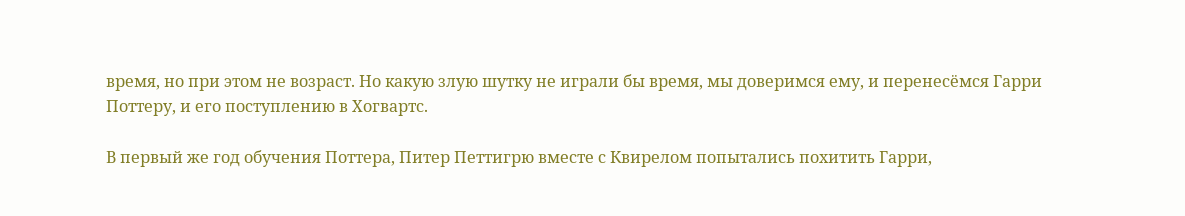время, но при этом не возраст. Но какую злую шутку не играли бы время, мы доверимся ему, и перенесёмся Гарри Поттеру, и его поступлению в Хогвартс.

В первый же год обучения Поттера, Питер Петтигрю вместе с Квирелом попытались похитить Гарри,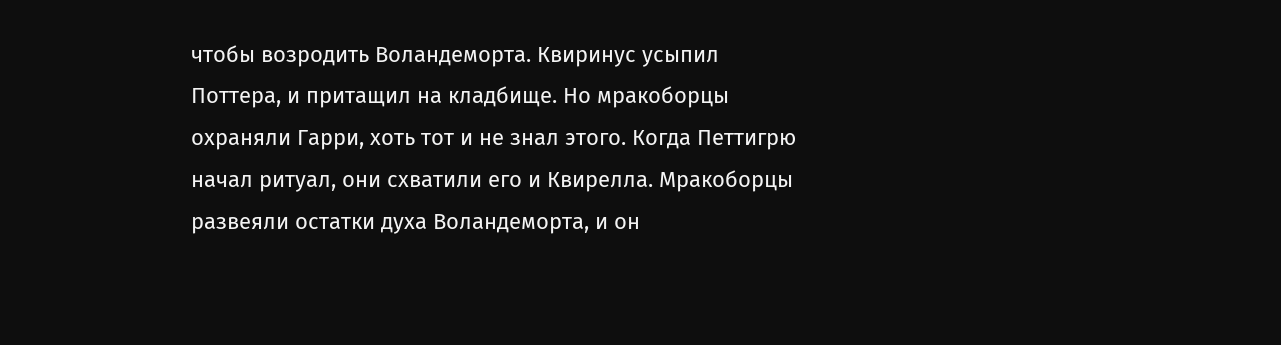чтобы возродить Воландеморта. Квиринус усыпил Поттера, и притащил на кладбище. Но мракоборцы охраняли Гарри, хоть тот и не знал этого. Когда Петтигрю начал ритуал, они схватили его и Квирелла. Мракоборцы развеяли остатки духа Воландеморта, и он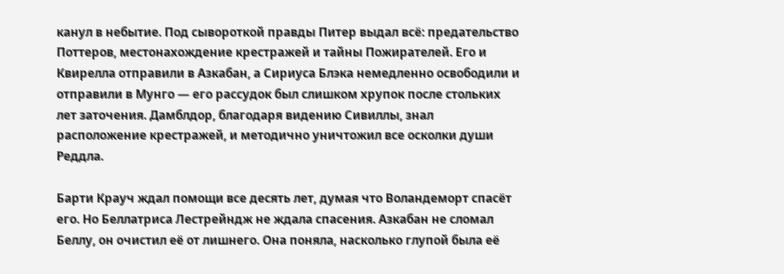канул в небытие. Под сывороткой правды Питер выдал всё: предательство Поттеров, местонахождение крестражей и тайны Пожирателей. Его и Квирелла отправили в Азкабан, а Сириуса Блэка немедленно освободили и отправили в Мунго — его рассудок был слишком хрупок после стольких лет заточения. Дамблдор, благодаря видению Сивиллы, знал расположение крестражей, и методично уничтожил все осколки души Реддла.

Барти Крауч ждал помощи все десять лет, думая что Воландеморт спасёт его. Но Беллатриса Лестрейндж не ждала спасения. Азкабан не сломал Беллу, он очистил её от лишнего. Она поняла, насколько глупой была её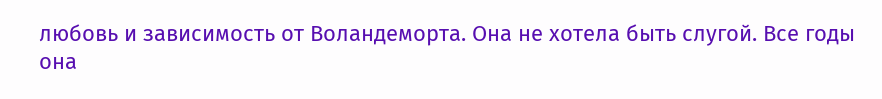любовь и зависимость от Воландеморта. Она не хотела быть слугой. Все годы она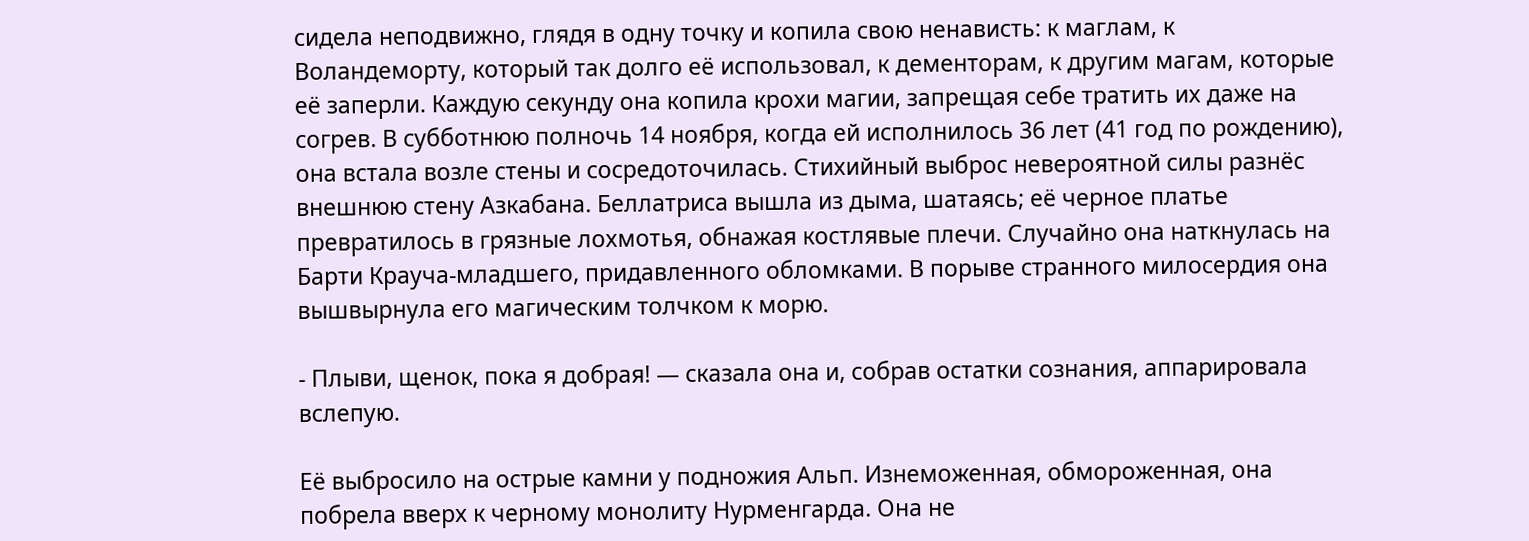сидела неподвижно, глядя в одну точку и копила свою ненависть: к маглам, к Воландеморту, который так долго её использовал, к дементорам, к другим магам, которые её заперли. Каждую секунду она копила крохи магии, запрещая себе тратить их даже на согрев. В субботнюю полночь 14 ноября, когда ей исполнилось 36 лет (41 год по рождению), она встала возле стены и сосредоточилась. Стихийный выброс невероятной силы разнёс внешнюю стену Азкабана. Беллатриса вышла из дыма, шатаясь; её черное платье превратилось в грязные лохмотья, обнажая костлявые плечи. Случайно она наткнулась на Барти Крауча-младшего, придавленного обломками. В порыве странного милосердия она вышвырнула его магическим толчком к морю.

- Плыви, щенок, пока я добрая! — сказала она и, собрав остатки сознания, аппарировала вслепую.

Её выбросило на острые камни у подножия Альп. Изнеможенная, обмороженная, она побрела вверх к черному монолиту Нурменгарда. Она не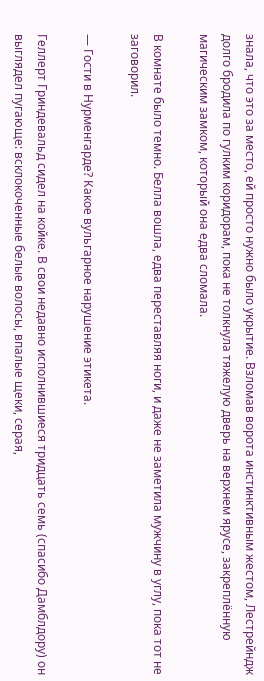знала, что это за место, ей просто нужно было укрытие. Взломав ворота инстинктивным жестом, Лестрейндж долго бродила по гулким коридорам, пока не толкнула тяжелую дверь на верхнем ярусе, закреплённую магическим замком, который она едва сломала.

В комнате было темно. Белла вошла, едва переставляя ноги, и даже не заметила мужчину в углу, пока тот не заговорил.

— Гости в Нурменгарде? Какое вульгарное нарушение этикета.

Геллерт Гриндевальд сидел на койке. В свои недавно исполнившиеся тридцать семь (спасибо Дамблдору) он выглядел пугающе: всклокоченные белые волосы, впалые щеки, серая,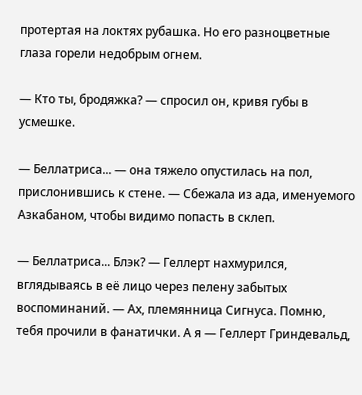протертая на локтях рубашка. Но его разноцветные глаза горели недобрым огнем.

— Кто ты, бродяжка? — спросил он, кривя губы в усмешке.

— Беллатриса... — она тяжело опустилась на пол, прислонившись к стене. — Сбежала из ада, именуемого Азкабаном, чтобы видимо попасть в склеп.

— Беллатриса... Блэк? — Геллерт нахмурился, вглядываясь в её лицо через пелену забытых воспоминаний. — Ах, племянница Сигнуса. Помню, тебя прочили в фанатички. А я — Геллерт Гриндевальд,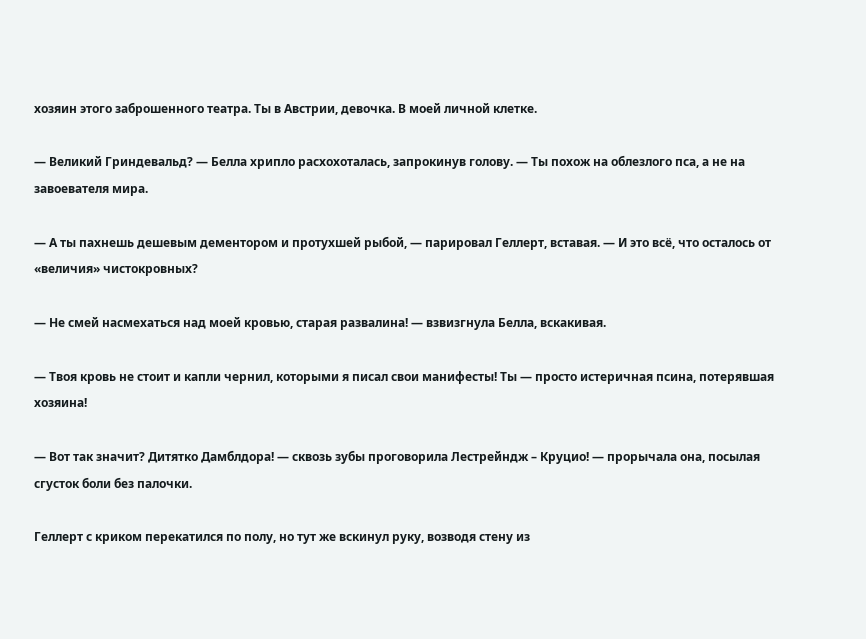хозяин этого заброшенного театра. Ты в Австрии, девочка. В моей личной клетке.

— Великий Гриндевальд? — Белла хрипло расхохоталась, запрокинув голову. — Ты похож на облезлого пса, а не на завоевателя мира.

— А ты пахнешь дешевым дементором и протухшей рыбой, — парировал Геллерт, вставая. — И это всё, что осталось от «величия» чистокровных?

— Не смей насмехаться над моей кровью, старая развалина! — взвизгнула Белла, вскакивая.

— Твоя кровь не стоит и капли чернил, которыми я писал свои манифесты! Ты — просто истеричная псина, потерявшая хозяина!

— Вот так значит? Дитятко Дамблдора! — сквозь зубы проговорила Лестрейндж – Круцио! — прорычала она, посылая сгусток боли без палочки.

Геллерт с криком перекатился по полу, но тут же вскинул руку, возводя стену из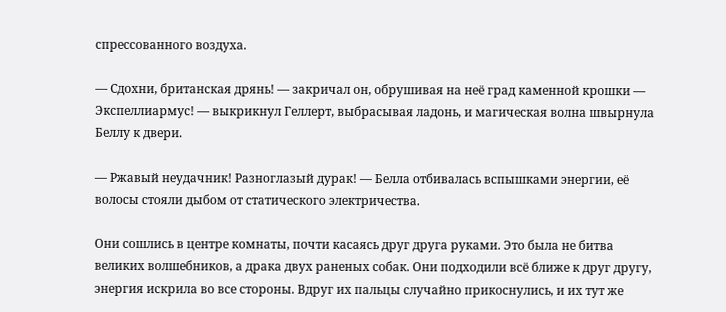спрессованного воздуха.

— Сдохни, британская дрянь! — закричал он, обрушивая на неё град каменной крошки — Экспеллиармус! — выкрикнул Геллерт, выбрасывая ладонь, и магическая волна швырнула Беллу к двери.

— Ржавый неудачник! Разноглазый дурак! — Белла отбивалась вспышками энергии, её волосы стояли дыбом от статического электричества.

Они сошлись в центре комнаты, почти касаясь друг друга руками. Это была не битва великих волшебников, а драка двух раненых собак. Они подходили всё ближе к друг другу, энергия искрила во все стороны. Вдруг их пальцы случайно прикоснулись, и их тут же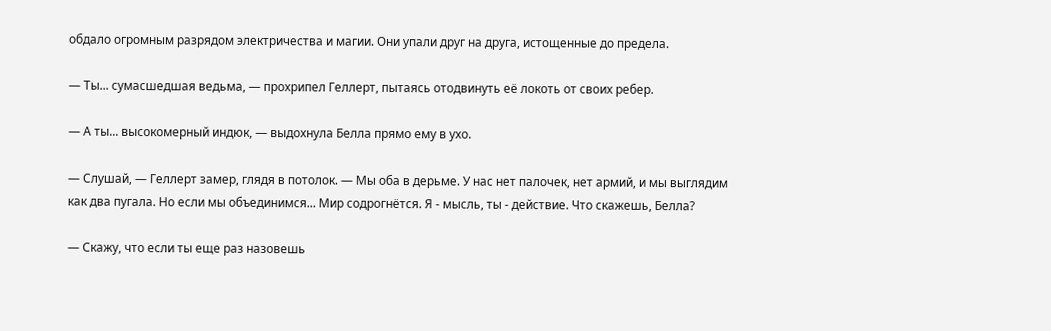обдало огромным разрядом электричества и магии. Они упали друг на друга, истощенные до предела.

— Ты... сумасшедшая ведьма, — прохрипел Геллерт, пытаясь отодвинуть её локоть от своих ребер.

— А ты... высокомерный индюк, — выдохнула Белла прямо ему в ухо.

— Слушай, — Геллерт замер, глядя в потолок. — Мы оба в дерьме. У нас нет палочек, нет армий, и мы выглядим как два пугала. Но если мы объединимся... Мир содрогнётся. Я - мысль, ты - действие. Что скажешь, Белла?

— Скажу, что если ты еще раз назовешь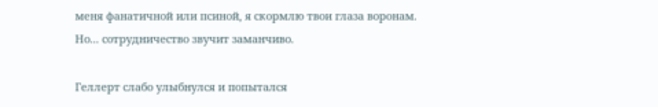меня фанатичной или псиной, я скормлю твои глаза воронам. Но... сотрудничество звучит заманчиво.

Геллерт слабо улыбнулся и попытался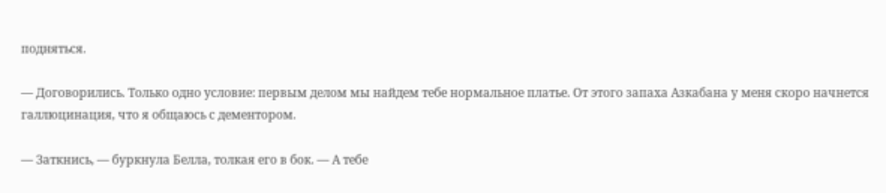подняться.

— Договорились. Только одно условие: первым делом мы найдем тебе нормальное платье. От этого запаха Азкабана у меня скоро начнется галлюцинация, что я общаюсь с дементором.

— Заткнись, — буркнула Белла, толкая его в бок. — А тебе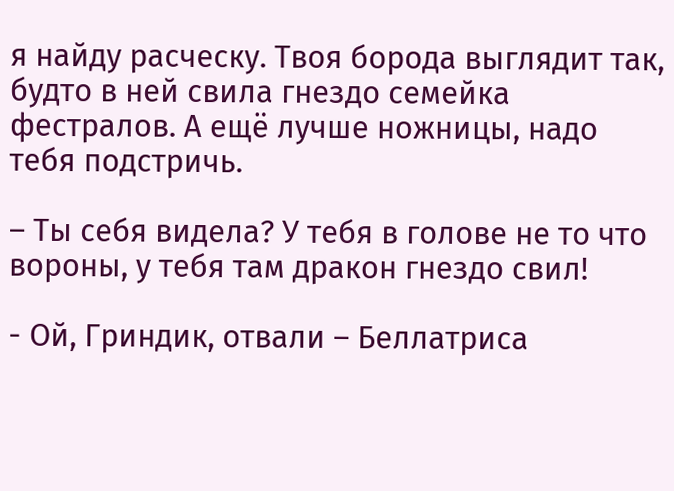я найду расческу. Твоя борода выглядит так, будто в ней свила гнездо семейка фестралов. А ещё лучше ножницы, надо тебя подстричь.

– Ты себя видела? У тебя в голове не то что вороны, у тебя там дракон гнездо свил!

- Ой, Гриндик, отвали – Беллатриса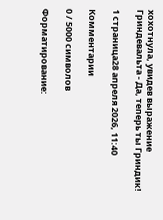хохотнула, увидев выражение Гриндевальта - Да, теперь ты Гриндик!

1 страница28 апреля 2026, 11:40

Комментарии

0 / 5000 символов

Форматирование: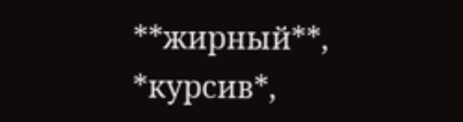**жирный**, *курсив*,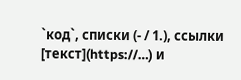`код`, списки (- / 1.), ссылки [текст](https://…) и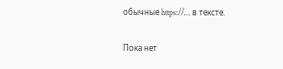обычные https://… в тексте.

Пока нет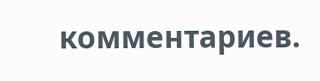комментариев.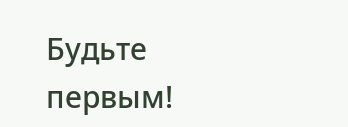Будьте первым!